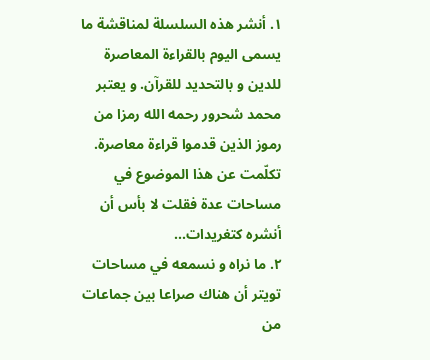١. أنشر هذه السلسلة لمناقشة ما يسمى اليوم بالقراءة المعاصرة للدين و بالتحديد للقرآن. و يعتبر محمد شحرور رحمه الله رمزا من رموز الذين قدموا قراءة معاصرة. تكلّمت عن هذا الموضوع في مساحات عدة فقلت لا بأس أن أنشره كتغريدات...
٢. ما نراه و نسمعه في مساحات تويتر أن هناك صراعا بين جماعات من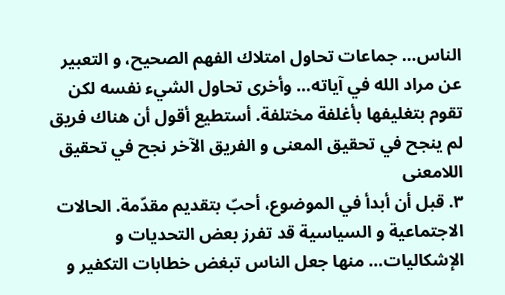الناس… جماعات تحاول امتلاك الفهم الصحيح، و التعبير عن مراد الله في آياته… وأخرى تحاول الشيء نفسه لكن تقوم بتغليفها بأغلفة مختلفة. أستطيع أقول أن هناك فريق لم ينجح في تحقيق المعنى و الفريق الآخر نجح في تحقيق اللامعنى
٣. قبل أن أبدأ في الموضوع، أحبّ بتقديم مقدّمة. الحالات الاجتماعية و السياسية قد تفرز بعض التحديات و الإشكاليات… منها جعل الناس تبغض خطابات التكفير و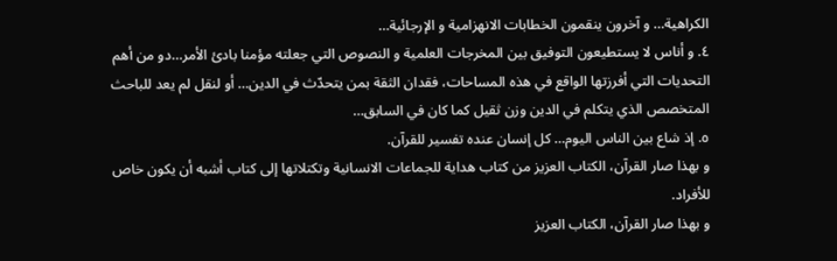الكراهية… و آخرون ينقمون الخطابات الانهزامية و الإرجائية…
٤. و أناس لا يستطيعون التوفيق بين المخرجات العلمية و النصوص التي جعلته مؤمنا بادئ الأمر…دو من أهم التحديات التي أفرزتها الواقع في هذه المساحات، فقدان الثقة بمن يتحدّث في الدين… أو لنقل لم يعد للباحث المتخصص الذي يتكلم في الدين وزن ثقيل كما كان في السابق…
٥. إذ شاع بين الناس اليوم… كل إنسان عنده تفسير للقرآن.
و بهذا صار القرآن، الكتاب العزيز من كتاب هداية للجماعات الانسانية وتكتلاتها إلى كتاب أشبه أن يكون خاص للأفراد.
و بهذا صار القرآن، الكتاب العزيز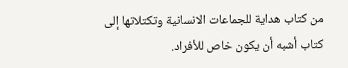من كتاب هداية للجماعات الانسانية وتكتلاتها إلى كتاب أشبه أن يكون خاص للأفراد.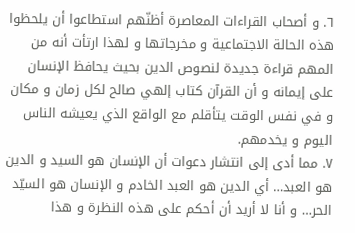٦. و أصحاب القراءات المعاصرة أظنّهم استطاعوا أن يلحظوا هذه الحالة الاجتماعية و مخرجاتها و لهذا ارتأت أنه من المهم قراءة جديدة لنصوص الدين بحيث يحافظ الإنسان على إيمانه و أن القرآن كتاب إلهي صالح لكل زمان و مكان و في نفس الوقت يتأقلم مع الواقع الذي يعيشه الناس اليوم و يخدمهم.
٧. مما أدى إلى انتشار دعوات أن الإنسان هو السيد و الدين هو العبد… أي الدين هو العبد الخادم و الإنسان هو السيّد الحر… و أنا لا أريد أن أحكم على هذه النظرة و هذا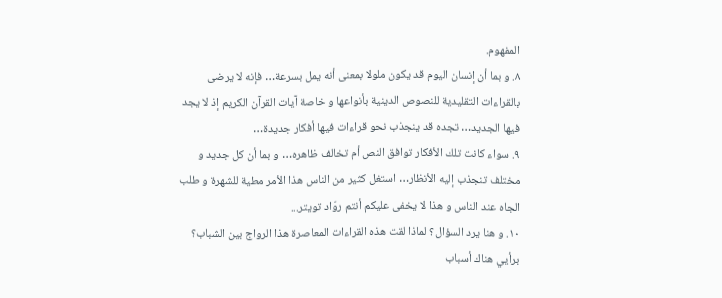المفهوم.
٨. و بما أن إنسان اليوم قد يكون ملولا بمعنى أنه يمل بسرعة… فإنه لا يرضى بالقراءات التقليدية للنصوص الدينية بأنواعها و خاصة آيات القرآن الكريم إذ لا يجد فيها الجديد… تجده قد ينجذب نحو قراءات فيها أفكار جديدة…
٩. سواء كانت تلك الأفكار توافق النص أم تخالف ظاهره… و بما أن كل جديد و مختلف تنجذب إليه الأنظار… استغل كثير من الناس هذا الأمر مطية للشهرة و طلب الجاه عند الناس و هذا لا يخفى عليكم أنتم روّاد تويتر...
١٠. و هنا يرد السؤال؟ لماذا لقت هذه القراءات المعاصرة هذا الرواج بين الشباب؟ برأيي هناك أسباب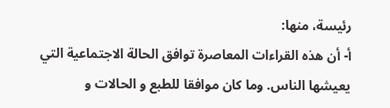رئيسة، منها:
أ- أن هذه القراءات المعاصرة توافق الحالة الاجتماعية التي يعيشها الناس. وما كان موافقا للطبع و الحالات و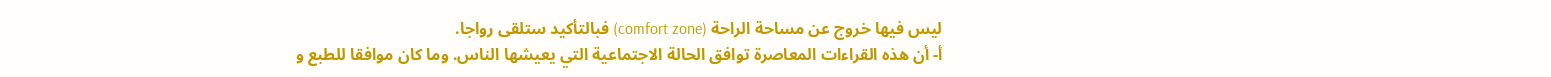ليس فيها خروج عن مساحة الراحة (comfort zone) فبالتأكيد ستلقى رواجا.
أ- أن هذه القراءات المعاصرة توافق الحالة الاجتماعية التي يعيشها الناس. وما كان موافقا للطبع و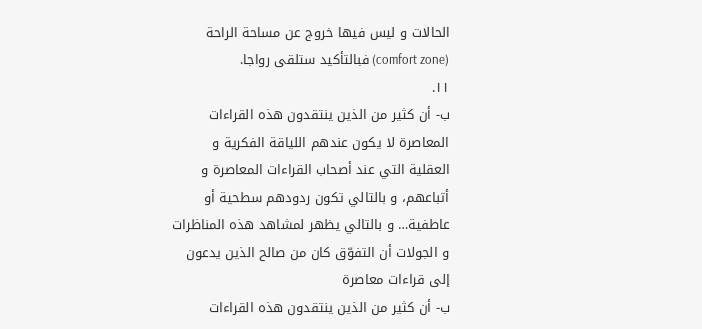الحالات و ليس فيها خروج عن مساحة الراحة (comfort zone) فبالتأكيد ستلقى رواجا.
١١.
ب- أن كثير من الذين ينتقدون هذه القراءات المعاصرة لا يكون عندهم اللياقة الفكرية و العقلية التي عند أصحاب القراءات المعاصرة و أتباعهم، و بالتالي تكون ردودهم سطحية أو عاطفية… و بالتالي يظهر لمشاهد هذه المناظرات و الجولات أن التفوّق كان من صالح الذين يدعون إلى قراءات معاصرة
ب- أن كثير من الذين ينتقدون هذه القراءات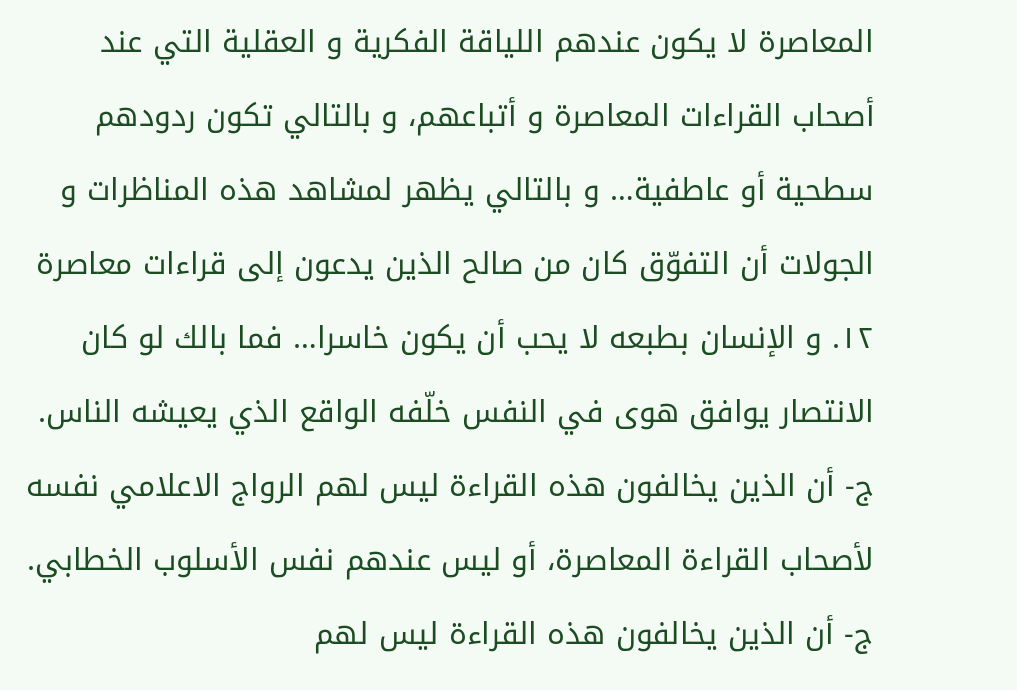المعاصرة لا يكون عندهم اللياقة الفكرية و العقلية التي عند أصحاب القراءات المعاصرة و أتباعهم، و بالتالي تكون ردودهم سطحية أو عاطفية… و بالتالي يظهر لمشاهد هذه المناظرات و الجولات أن التفوّق كان من صالح الذين يدعون إلى قراءات معاصرة
١٢. و الإنسان بطبعه لا يحب أن يكون خاسرا… فما بالك لو كان الانتصار يوافق هوى في النفس خلّفه الواقع الذي يعيشه الناس.
ج- أن الذين يخالفون هذه القراءة ليس لهم الرواج الاعلامي نفسه لأصحاب القراءة المعاصرة، أو ليس عندهم نفس الأسلوب الخطابي.
ج- أن الذين يخالفون هذه القراءة ليس لهم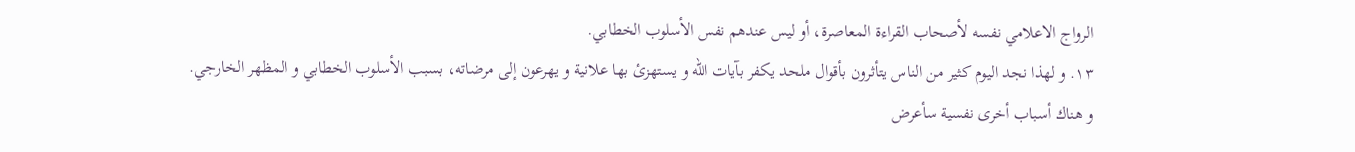الرواج الاعلامي نفسه لأصحاب القراءة المعاصرة، أو ليس عندهم نفس الأسلوب الخطابي.
١٣. و لهذا نجد اليوم كثير من الناس يتأثرون بأقوال ملحد يكفر بآيات الله و يستهزئ بها علانية و يهرعون إلى مرضاته، بسبب الأسلوب الخطابي و المظهر الخارجي.
و هناك أسباب أخرى نفسية سأعرض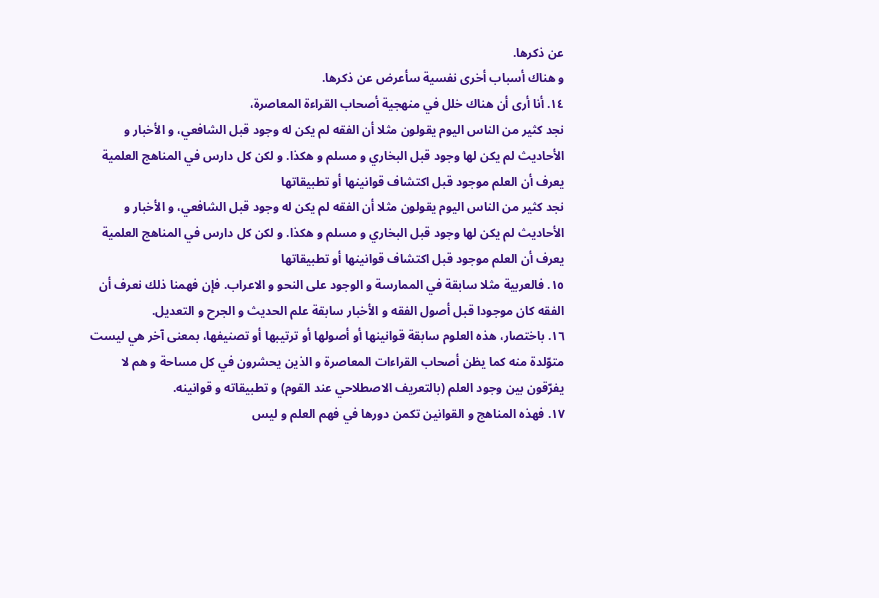عن ذكرها.
و هناك أسباب أخرى نفسية سأعرض عن ذكرها.
١٤. أنا أرى أن هناك خلل في منهجية أصحاب القراءة المعاصرة،
نجد كثير من الناس اليوم يقولون مثلا أن الفقه لم يكن له وجود قبل الشافعي، و الأخبار و الأحاديث لم يكن لها وجود قبل البخاري و مسلم و هكذا. و لكن كل دارس في المناهج العلمية يعرف أن العلم موجود قبل اكتشاف قوانينها أو تطبيقاتها
نجد كثير من الناس اليوم يقولون مثلا أن الفقه لم يكن له وجود قبل الشافعي، و الأخبار و الأحاديث لم يكن لها وجود قبل البخاري و مسلم و هكذا. و لكن كل دارس في المناهج العلمية يعرف أن العلم موجود قبل اكتشاف قوانينها أو تطبيقاتها
١٥. فالعربية مثلا سابقة في الممارسة و الوجود على النحو و الاعراب. فإن فهمنا ذلك نعرف أن الفقه كان موجودا قبل أصول الفقه و الأخبار سابقة علم الحديث و الجرح و التعديل.
١٦. باختصار، هذه العلوم سابقة قوانينها أو أصولها أو ترتيبها أو تصنيفها، بمعنى آخر هي ليست متوّلدة منه كما يظن أصحاب القراءات المعاصرة و الذين يحشرون في كل مساحة و هم لا يفرّقون بين وجود العلم (بالتعريف الاصطلاحي عند القوم) و تطبيقاته و قوانينه.
١٧. فهذه المناهج و القوانين تكمن دورها في فهم العلم و ليس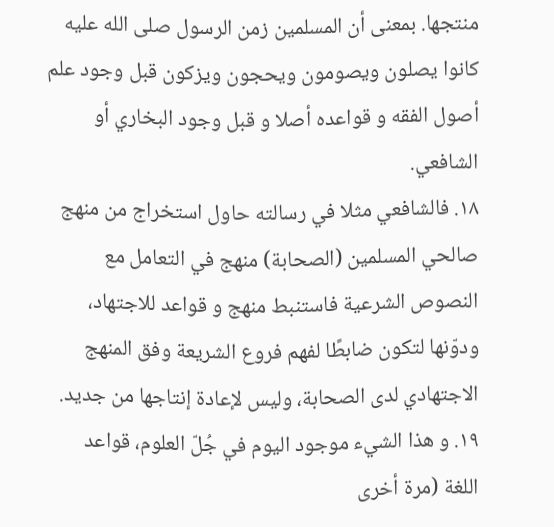منتجها. بمعنى أن المسلمين زمن الرسول صلى الله عليه كانوا يصلون ويصومون ويحجون ويزكون قبل وجود علم أصول الفقه و قواعده أصلا و قبل وجود البخاري أو الشافعي.
١٨. فالشافعي مثلا في رسالته حاول استخراج من منهج صالحي المسلمين (الصحابة) منهج في التعامل مع النصوص الشرعية فاستنبط منهج و قواعد للاجتهاد، ودوّنها لتكون ضابطًا لفهم فروع الشريعة وفق المنهج الاجتهادي لدى الصحابة، وليس لإعادة إنتاجها من جديد.
١٩. و هذا الشيء موجود اليوم في جُلّ العلوم، قواعد اللغة (مرة أخرى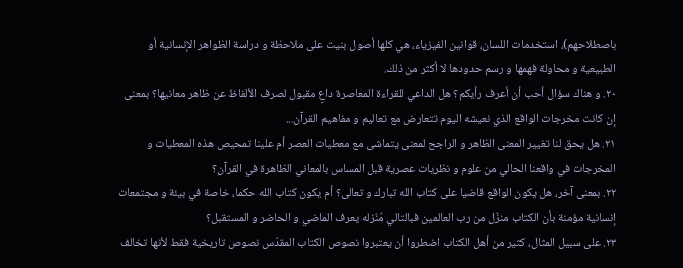باصطلاحهم)، استخدمات اللسان، قوانين الفيزياء، هي كلها أصول بنيت على ملاحظة و دراسة الظواهر الإنسانية أو الطبيعية و محاولة فهمها و رسم حدودها لا أكثر من ذلك.
٢٠. و هناك سؤال أحب أن أعرف رأيكم؟ هل الداعي للقراءة المعاصرة داعٍ مقبول لصرف الألفاظ عن ظاهر معانيها؟ بمعنى إن كانت مخرجات الواقع الذي نعيشه اليوم تتعارض مع تعاليم و مفاهيم القرآن...
٢١. هل يحق لنا تغيير المعنى الظاهر و الراجح لمعنى يتماشى مع معطيات العصر أم علينا تمحيص هذه المعطيات و المخرجات في واقعنا الحالي من علوم و نظريات عصرية قبل المساس بالمعاني الظاهرة في القرآن؟
٢٢. بمعنى آخر، هل يكون الواقع قاضيا على كتاب الله تبارك و تعالى؟ أم يكون كتاب الله حكما، خاصة في بيئة و مجتمعات إنسانية مؤمنة بأن الكتاب منزّل من رب العالمين فبالتالي مُنّزله يعرف الماضي و الحاضر و المستقبل؟
٢٣. على سبيل المثال، كثير من أهل الكتاب اضطروا أن يعتبروا نصوص الكتاب المقدّس نصوص تاريخية فقط لأنها تخالف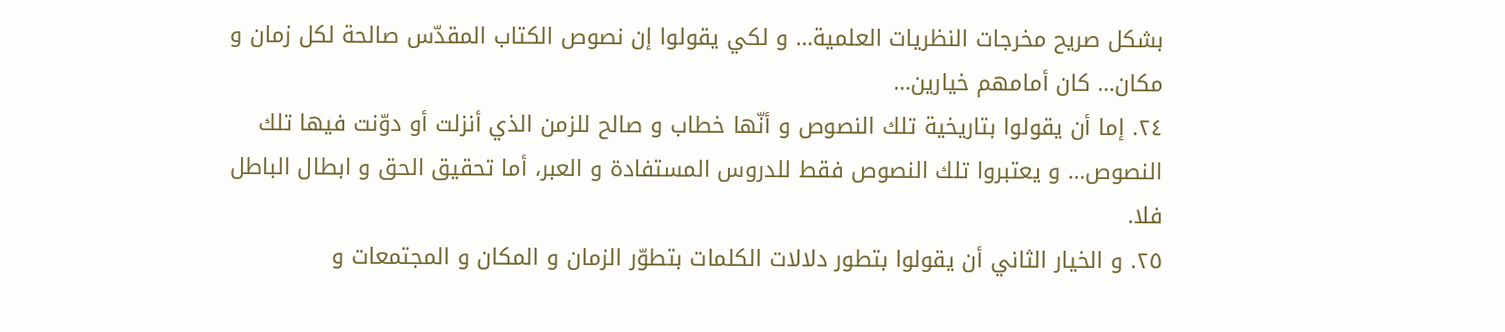بشكل صريح مخرجات النظريات العلمية… و لكي يقولوا إن نصوص الكتاب المقدّس صالحة لكل زمان و مكان… كان أمامهم خيارين…
٢٤. إما أن يقولوا بتاريخية تلك النصوص و أنّها خطاب و صالح للزمن الذي أنزلت أو دوّنت فيها تلك النصوص… و يعتبروا تلك النصوص فقط للدروس المستفادة و العبر، أما تحقيق الحق و ابطال الباطل فلا.
٢٥. و الخيار الثاني أن يقولوا بتطور دلالات الكلمات بتطوّر الزمان و المكان و المجتمعات و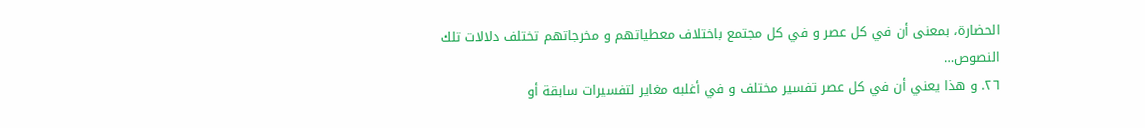الحضارة، بمعنى أن في كل عصر و في كل مجتمع باختلاف معطياتهم و مخرجاتهم تختلف دلالات تلك النصوص…
٢٦. و هذا يعني أن في كل عصر تفسير مختلف و في أغلبه مغاير لتفسيرات سابقة أو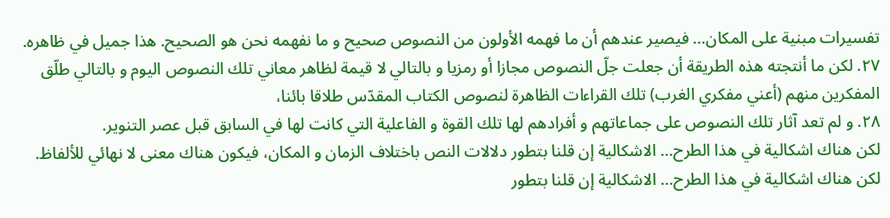تفسيرات مبنية على المكان… فيصير عندهم أن ما فهمه الأولون من النصوص صحيح و ما نفهمه نحن هو الصحيح. هذا جميل في ظاهره.
٢٧. لكن ما أنتجته هذه الطريقة أن جعلت جلّ النصوص مجازا أو رمزيا و بالتالي لا قيمة لظاهر معاني تلك النصوص اليوم و بالتالي طلّق المفكرين منهم (أعني مفكري الغرب) تلك القراءات الظاهرة لنصوص الكتاب المقدّس طلاقا بائنا،
٢٨. و لم تعد آثار تلك النصوص على جماعاتهم و أفرادهم لها تلك القوة و الفاعلية التي كانت لها في السابق قبل عصر التنوير.
لكن هناك اشكالية في هذا الطرح… الاشكالية إن قلنا بتطور دلالات النص باختلاف الزمان و المكان، فيكون هناك معنى لا نهائي للألفاظ.
لكن هناك اشكالية في هذا الطرح… الاشكالية إن قلنا بتطور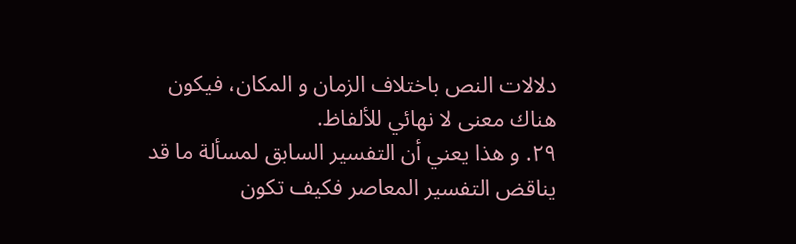دلالات النص باختلاف الزمان و المكان، فيكون هناك معنى لا نهائي للألفاظ.
٢٩. و هذا يعني أن التفسير السابق لمسألة ما قد يناقض التفسير المعاصر فكيف تكون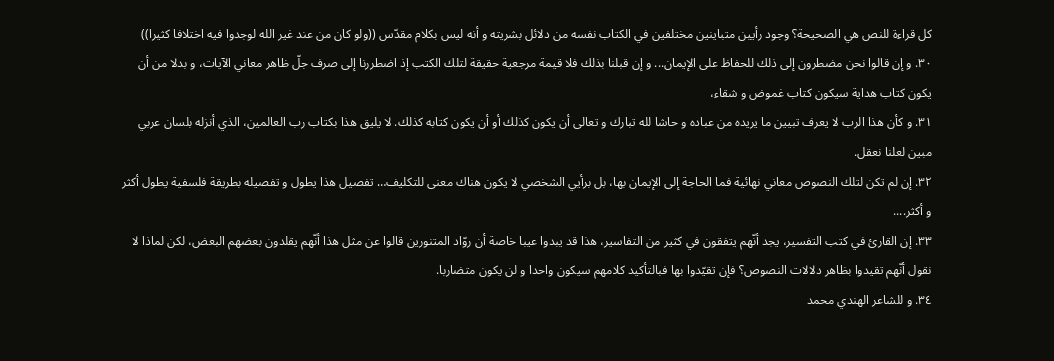كل قراءة للنص هي الصحيحة؟ وجود رأيين متباينين مختلفين في الكتاب نفسه من دلائل بشريته و أنه ليس بكلام مقدّس ((ولو كان من عند غير الله لوجدوا فيه اختلافا كثيرا))
٣٠. و إن قالوا نحن مضطرون إلى ذلك للحفاظ على الإيمان... و إن قبلنا بذلك فلا قيمة مرجعية حقيقة لتلك الكتب إذ اضطررنا إلى صرف جلّ ظاهر معاني الآيات، و بدلا من أن يكون كتاب هداية سيكون كتاب غموض و شقاء،
٣١. و كأن هذا الرب لا يعرف تبيين ما يريده من عباده و حاشا لله تبارك و تعالى أن يكون كذلك أو أن يكون كتابه كذلك. لا يليق هذا بكتاب رب العالمين، الذي أنزله بلسان عربي مبين لعلنا نعقل.
٣٢. إن لم تكن لتلك النصوص معاني نهائية فما الحاجة إلى الإيمان بها، بل برأيي الشخصي لا يكون هناك معنى للتكليف… تفصيل هذا يطول و تفصيله بطريقة فلسفية يطول أكثر و أكثر....
٣٣. إن القارئ في كتب التفسير، يجد أنّهم يتفقون في كثير من التفاسير، هذا قد يبدوا عيبا خاصة أن روّاد المتنورين قالوا عن مثل هذا أنّهم يقلدون بعضهم البعض، لكن لماذا لا نقول أنّهم تقيدوا بظاهر دلالات النصوص؟ فإن تقيّدوا بها فبالتأكيد كلامهم سيكون واحدا و لن يكون متضاربا.
٣٤. و للشاعر الهندي محمد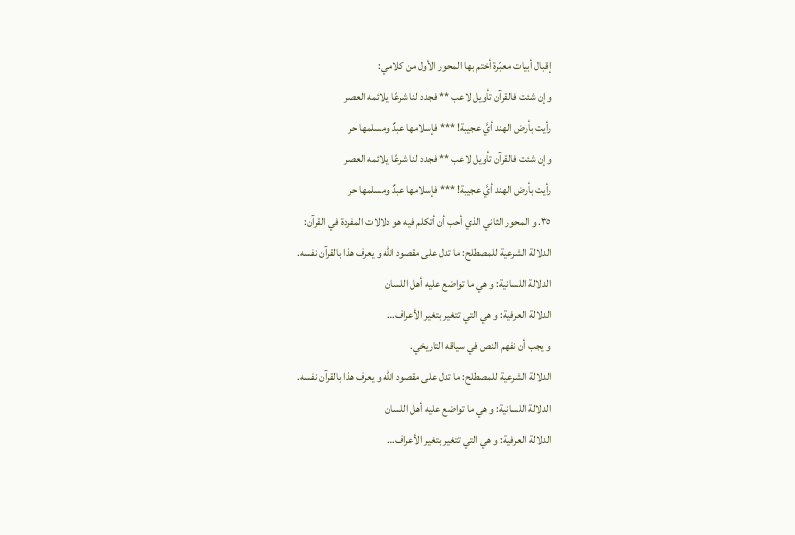إقبال أبيات معبّرة أختم بها المحور الأول من كلامي:
وإن شئت فالقرآن تأويل لاعب ** فجدد لنا شرعًا يلائمه العصر
رأيت بأرض الهند أيَّ عجيبة! *** فإسلامها عبدٌ ومسلمها حر
وإن شئت فالقرآن تأويل لاعب ** فجدد لنا شرعًا يلائمه العصر
رأيت بأرض الهند أيَّ عجيبة! *** فإسلامها عبدٌ ومسلمها حر
٣٥. و المحور الثاني الذي أحب أن أتكلم فيه هو دلالات المفردة في القرآن:
الدلالة الشرعية للمصطلح: ما تدل على مقصود الله و يعرف هذا بالقرآن نفسه.
الدلالة اللسانية: و هي ما تواضع عليه أهل اللسان
الدلالة العرفية: و هي التي تتغير بتغير الأعراف…
و يجب أن نفهم النص في سياقه التاريخي.
الدلالة الشرعية للمصطلح: ما تدل على مقصود الله و يعرف هذا بالقرآن نفسه.
الدلالة اللسانية: و هي ما تواضع عليه أهل اللسان
الدلالة العرفية: و هي التي تتغير بتغير الأعراف…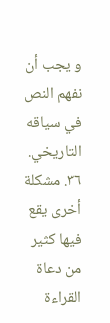و يجب أن نفهم النص في سياقه التاريخي.
٣٦. مشكلة أخرى يقع فيها كثير من دعاة القراءة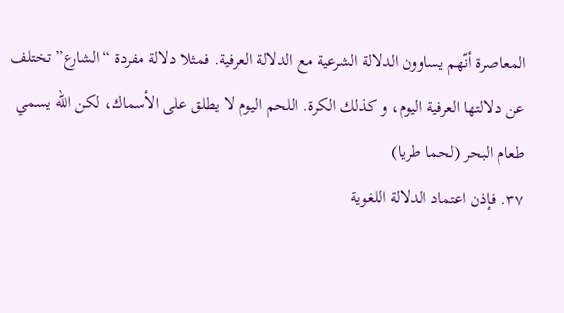المعاصرة أنّهم يساوون الدلالة الشرعية مع الدلالة العرفية. فمثلا دلالة مفردة “الشارع” تختلف عن دلالتها العرفية اليوم، و كذلك الكرة. اللحم اليوم لا يطلق على الأسماك، لكن الله يسمي طعام البحر (لحما طريا)
٣٧. فإذن اعتماد الدلالة اللغوية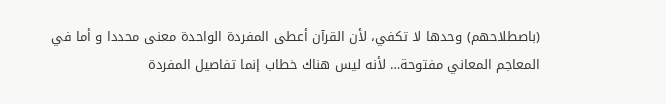(باصطلاحهم) وحدها لا تكفي، لأن القرآن أعطى المفردة الواحدة معنى محددا و أما في المعاجم المعاني مفتوحة… لأنه ليس هناك خطاب إنما تفاصيل المفردة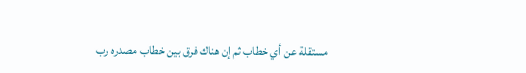مستقلة عن أي خطاب ثم إن هناك فرق بين خطاب مصدره رب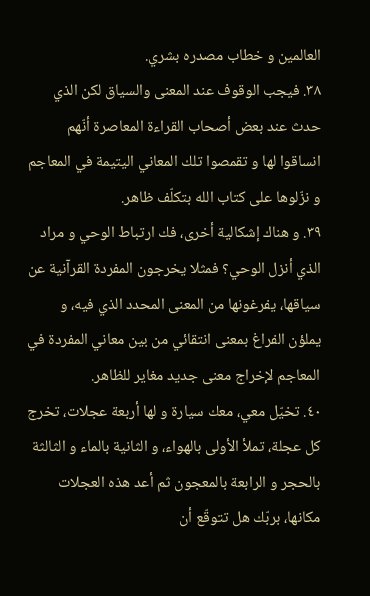العالمين و خطاب مصدره بشري.
٣٨. فيجب الوقوف عند المعنى والسياق لكن الذي حدث عند بعض أصحاب القراءة المعاصرة أنّهم انساقوا لها و تقمصوا تلك المعاني اليتيمة في المعاجم و نزّلوها على كتاب الله بتكلّف ظاهر.
٣٩. و هناك إشكالية أخرى، فك ارتباط الوحي و مراد الذي أنزل الوحي؟ فمثلا يخرجون المفردة القرآنية عن سياقها، يفرغونها من المعنى المحدد الذي فيه، و يملؤن الفراغ بمعنى انتقائي من بين معاني المفردة في المعاجم لإخراج معنى جديد مغاير للظاهر.
٤٠. تخيّل معي، معك سيارة و لها أربعة عجلات، تخرج كل عجلة، تملأ الأولى بالهواء، و الثانية بالماء و الثالثة بالحجر و الرابعة بالمعجون ثم أعد هذه العجلات مكانها، بربّك هل تتوقّع أن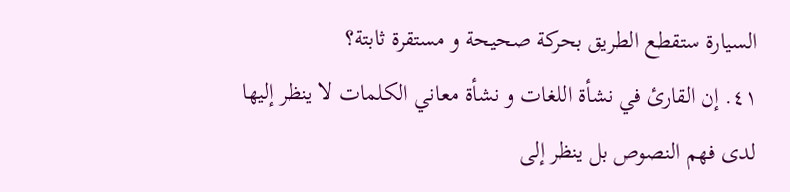السيارة ستقطع الطريق بحركة صحيحة و مستقرة ثابتة؟
٤١. إن القارئ في نشأة اللغات و نشأة معاني الكلمات لا ينظر إليها لدى فهم النصوص بل ينظر إلى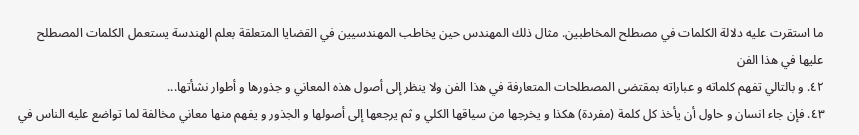ما استقرت عليه دلالة الكلمات في مصطلح المخاطبين. مثال ذلك المهندس حين يخاطب المهندسيين في القضايا المتعلقة بعلم الهندسة يستعمل الكلمات المصطلح عليها في هذا الفن
٤٢. و بالتالي تفهم كلماته و عباراته بمقتضى المصطلحات المتعارفة في هذا الفن ولا ينظر إلى أصول هذه المعاني و جذورها و أطوار نشأتها...
٤٣. فإن جاء انسان و حاول أن يأخذ كل كلمة (مفردة) هكذا و يخرجها من سياقها الكلي و ثم يرجعها إلى أصولها و الجذور و يفهم منها معاني مخالفة لما تواضع عليه الناس في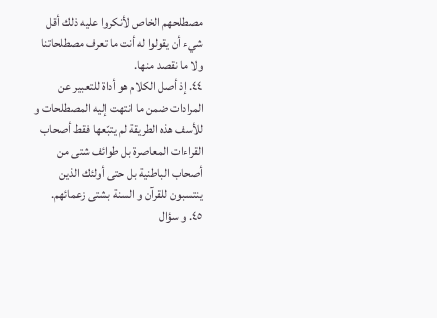مصطلحهم الخاص لأنكروا عليه ذلك أقل شيء أن يقولوا له أنت ما تعرف مصطلحاتنا ولا ما نقصد منها.
٤٤. إذ أصل الكلام هو أداة للتعبير عن المرادات ضمن ما انتهت إليه المصطلحات و للأسف هذه الطريقة لم يتبّعها فقط أصحاب القراءات المعاصرة بل طوائف شتى من أصحاب الباطنية بل حتى أولئك الذين ينتسبون للقرآن و السنة بشتى زعمائهم.
٤٥. و سؤال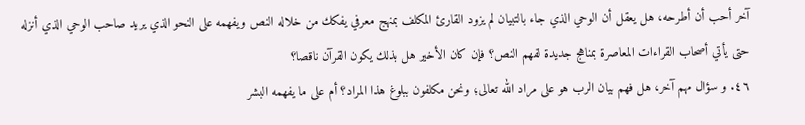آخر أحب أن أطرحه، هل يعقل أن الوحي الذي جاء بالتبيان لم يزود القارئ المكلف بمنهج معرفي يفكك من خلاله النص ويفهمه على النحو الذي يريد صاحب الوحي الذي أنزله حتى يأتي أصحاب القراءات المعاصرة بمناهج جديدة لفهم النص؟ فإن كان الأخير هل بذلك يكون القرآن ناقصا؟
٤٦. و سؤال مهم آخر، هل فهم بيان الرب هو على مراد الله تعالى؛ ونحن مكلفون ببلوغ هذا المراد؟ أم على ما يفهمه البشر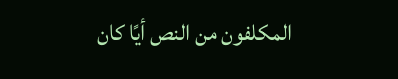المكلفون من النص أيًا كان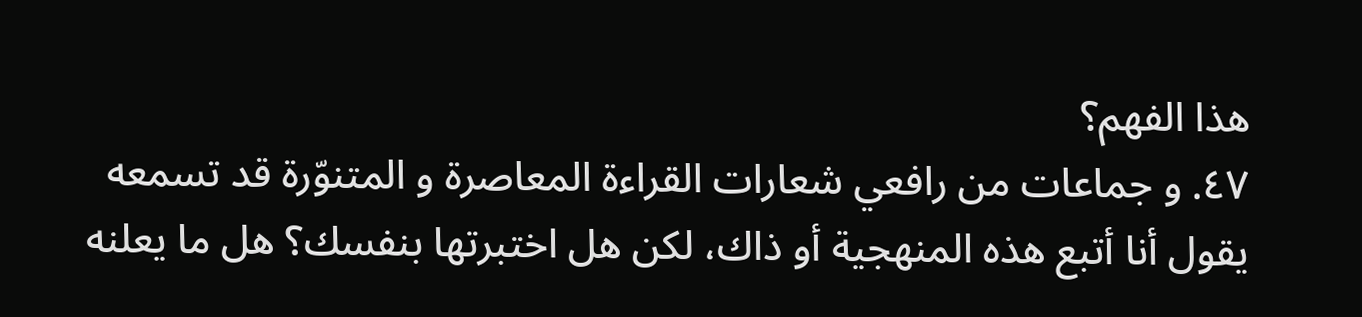هذا الفهم؟
٤٧. و جماعات من رافعي شعارات القراءة المعاصرة و المتنوّرة قد تسمعه يقول أنا أتبع هذه المنهجية أو ذاك، لكن هل اختبرتها بنفسك؟ هل ما يعلنه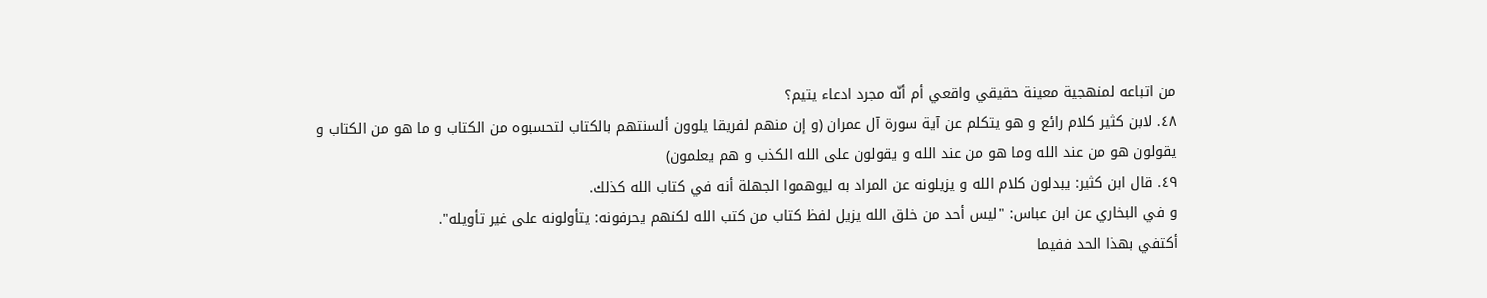من اتباعه لمنهجية معينة حقيقي واقعي أم أنّه مجرد ادعاء يتيم؟
٤٨. لابن كثير كلام رائع و هو يتكلم عن آية سورة آل عمران (و إن منهم لفريقا يلوون ألسنتهم بالكتاب لتحسبوه من الكتاب و ما هو من الكتاب و يقولون هو من عند الله وما هو من عند الله و يقولون على الله الكذب و هم يعلمون)
٤٩. قال ابن كثير: يبدلون كلام الله و يزيلونه عن المراد به ليوهموا الجهلة أنه في كتاب الله كذلك.
و في البخاري عن ابن عباس: "ليس أحد من خلق الله يزيل لفظ كتاب من كتب الله لكنهم يحرفونه: يتأولونه على غير تأويله".
أكتفي بهذا الحد ففيما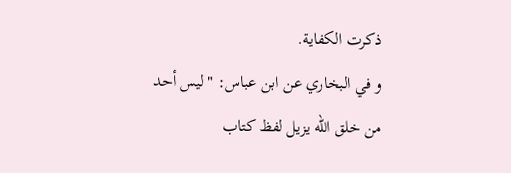ذكرت الكفاية.
و في البخاري عن ابن عباس: "ليس أحد من خلق الله يزيل لفظ كتاب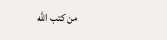من كتب الله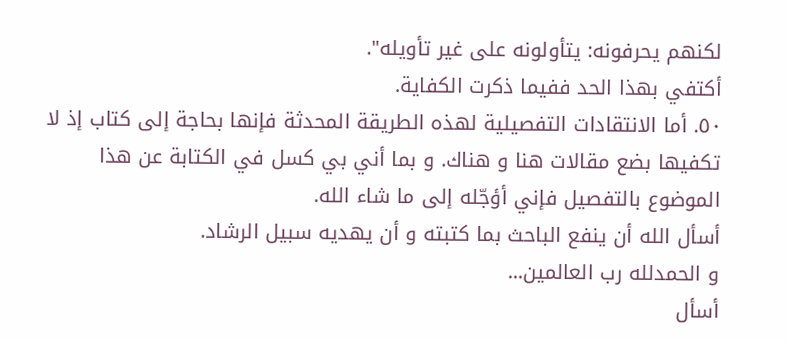لكنهم يحرفونه: يتأولونه على غير تأويله".
أكتفي بهذا الحد ففيما ذكرت الكفاية.
٥٠. أما الانتقادات التفصيلية لهذه الطريقة المحدثة فإنها بحاجة إلى كتاب إذ لا تكفيها بضع مقالات هنا و هناك. و بما أني بي كسل في الكتابة عن هذا الموضوع بالتفصيل فإني أؤجّله إلى ما شاء الله.
أسأل الله أن ينفع الباحث بما كتبته و أن يهديه سبيل الرشاد.
و الحمدلله رب العالمين...
أسأل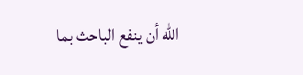الله أن ينفع الباحث بما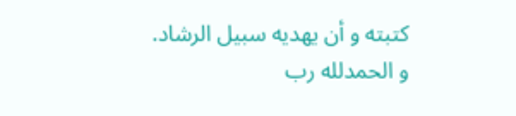كتبته و أن يهديه سبيل الرشاد.
و الحمدلله رب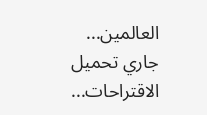العالمين...
جاري تحميل الاقتراحات...